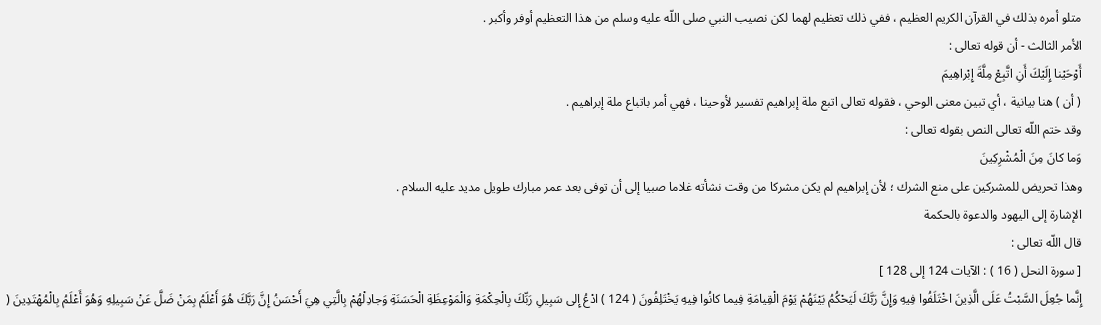متلو أمره بذلك في القرآن الكريم العظيم ، ففي ذلك تعظيم لهما لكن نصيب النبي صلى اللّه عليه وسلم من هذا التعظيم أوفر وأكبر .
الأمر الثالث - أن قوله تعالى :
أَوْحَيْنا إِلَيْكَ أَنِ اتَّبِعْ مِلَّةَ إِبْراهِيمَ
( أن ) هنا بيانية ، أي تبين معنى الوحي ، فقوله تعالى اتبع ملة إبراهيم تفسير لأوحينا ، فهي أمر باتباع ملة إبراهيم .
وقد ختم اللّه تعالى النص بقوله تعالى :
وَما كانَ مِنَ الْمُشْرِكِينَ
وهذا تحريض للمشركين على منع الشرك ؛ لأن إبراهيم لم يكن مشركا من وقت نشأته غلاما صبيا إلى أن توفى بعد عمر مبارك طويل مديد عليه السلام .
الإشارة إلى اليهود والدعوة بالحكمة
قال اللّه تعالى :
[ سورة النحل ( 16 ) : الآيات 124 إلى 128 ]
إِنَّما جُعِلَ السَّبْتُ عَلَى الَّذِينَ اخْتَلَفُوا فِيهِ وَإِنَّ رَبَّكَ لَيَحْكُمُ بَيْنَهُمْ يَوْمَ الْقِيامَةِ فِيما كانُوا فِيهِ يَخْتَلِفُونَ ( 124 ) ادْعُ إِلى سَبِيلِ رَبِّكَ بِالْحِكْمَةِ وَالْمَوْعِظَةِ الْحَسَنَةِ وَجادِلْهُمْ بِالَّتِي هِيَ أَحْسَنُ إِنَّ رَبَّكَ هُوَ أَعْلَمُ بِمَنْ ضَلَّ عَنْ سَبِيلِهِ وَهُوَ أَعْلَمُ بِالْمُهْتَدِينَ (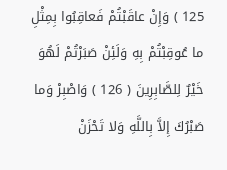125 ) وَإِنْ عاقَبْتُمْ فَعاقِبُوا بِمِثْلِ ما عُوقِبْتُمْ بِهِ وَلَئِنْ صَبَرْتُمْ لَهُوَ خَيْرٌ لِلصَّابِرِينَ ( 126 ) وَاصْبِرْ وَما صَبْرُكَ إِلاَّ بِاللَّهِ وَلا تَحْزَنْ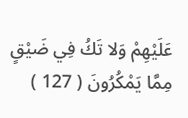عَلَيْهِمْ وَلا تَكُ فِي ضَيْقٍ مِمَّا يَمْكُرُونَ ( 127 )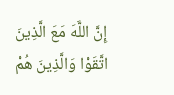إِنَّ اللَّهَ مَعَ الَّذِينَ اتَّقَوْا وَالَّذِينَ هُمْ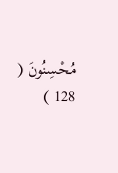مُحْسِنُونَ ( 128 )